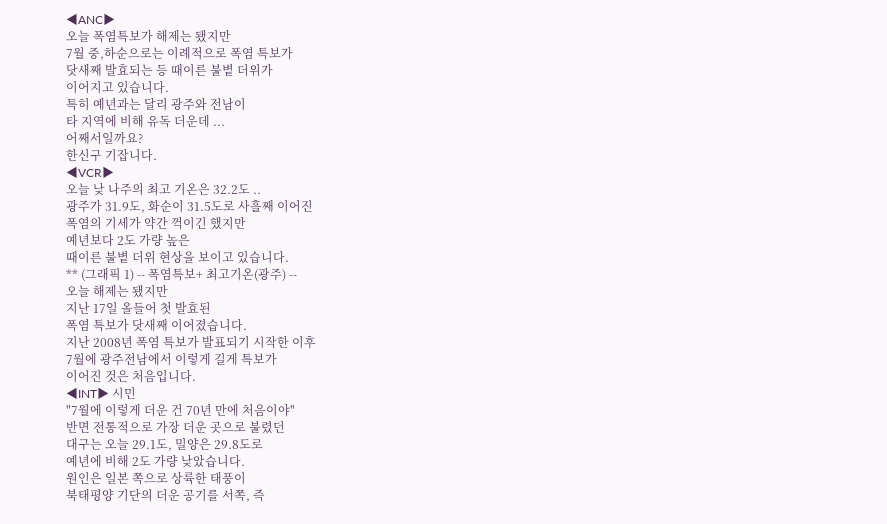◀ANC▶
오늘 폭염특보가 해제는 됐지만
7월 중,하순으로는 이례적으로 폭염 특보가
닷새째 발효되는 등 때이른 불볕 더위가
이어지고 있습니다.
특히 예년과는 달리 광주와 전남이
타 지역에 비해 유독 더운데 ...
어째서일까요?
한신구 기잡니다.
◀VCR▶
오늘 낮 나주의 최고 기온은 32.2도 ..
광주가 31.9도, 화순이 31.5도로 사흘째 이어진
폭염의 기세가 약간 꺽이긴 했지만
예년보다 2도 가량 높은
때이른 불볕 더위 현상을 보이고 있습니다.
** (그래픽 1) -- 폭염특보+ 최고기온(광주) --
오늘 해제는 됐지만
지난 17일 올들어 첫 발효된
폭염 특보가 닷새째 이어졌습니다.
지난 2008년 폭염 특보가 발표되기 시작한 이후
7월에 광주전남에서 이렇게 길게 특보가
이어진 것은 처음입니다.
◀INT▶ 시민
"7월에 이렇게 더운 건 70년 만에 처음이야"
반면 전통적으로 가장 더운 곳으로 불렸던
대구는 오늘 29.1도, 밀양은 29.8도로
예년에 비해 2도 가량 낮았습니다.
원인은 일본 쪽으로 상륙한 태풍이
북태평양 기단의 더운 공기를 서쪽, 즉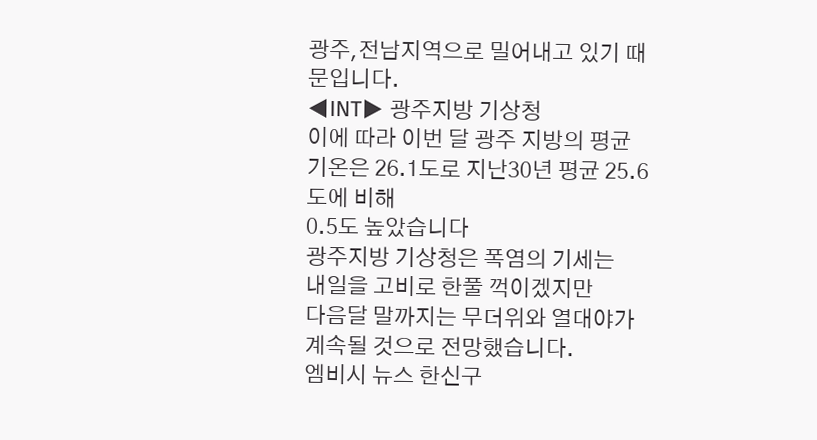광주,전남지역으로 밀어내고 있기 때문입니다.
◀INT▶ 광주지방 기상청
이에 따라 이번 달 광주 지방의 평균 기온은 26.1도로 지난30년 평균 25.6도에 비해
0.5도 높았습니다
광주지방 기상청은 폭염의 기세는
내일을 고비로 한풀 꺽이겠지만
다음달 말까지는 무더위와 열대야가
계속될 것으로 전망했습니다.
엠비시 뉴스 한신구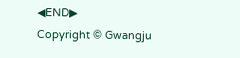◀END▶
Copyright © Gwangju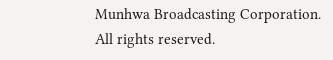Munhwa Broadcasting Corporation. All rights reserved.